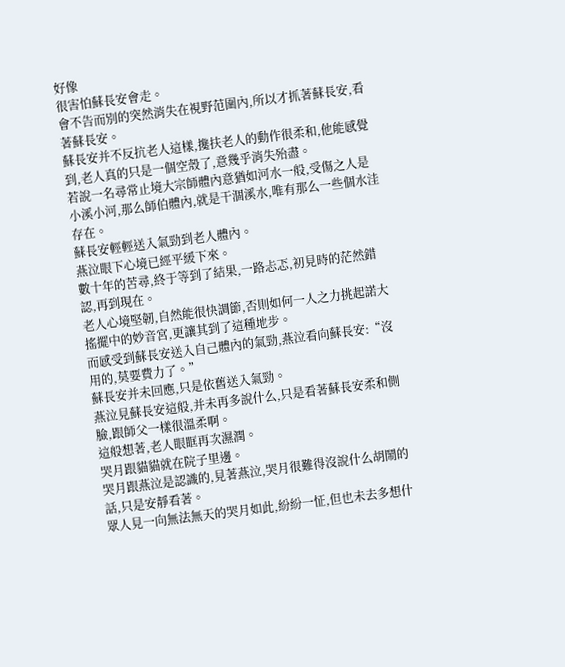好像
很害怕蘇長安會走。
會不告而別的突然消失在視野范圍內,所以才抓著蘇長安,看著蘇長安。
蘇長安并不反抗老人這樣,攙扶老人的動作很柔和,他能感覺到,老人真的只是一個空殼了,意幾乎消失殆盡。
若說一名尋常止境大宗師體內意猶如河水一般,受傷之人是小溪小河,那么師伯體內,就是干涸溪水,唯有那么一些個水洼存在。
蘇長安輕輕送入氣勁到老人體內。
燕泣眼下心境已經平緩下來。
數十年的苦尋,終于等到了結果,一路忐忑,初見時的茫然錯認,再到現在。
老人心境堅韌,自然能很快調節,否則如何一人之力挑起諾大搖擺中的妙音宮,更讓其到了這種地步。
而感受到蘇長安送入自己體內的氣勁,燕泣看向蘇長安:“沒用的,莫要費力了。”
蘇長安并未回應,只是依舊送入氣勁。
燕泣見蘇長安這般,并未再多說什么,只是看著蘇長安柔和側臉,跟師父一樣很溫柔啊。
這般想著,老人眼眶再次濕潤。
哭月跟貓貓就在院子里邊。
哭月跟燕泣是認識的,見著燕泣,哭月很難得沒說什么胡鬧的話,只是安靜看著。
眾人見一向無法無天的哭月如此,紛紛一怔,但也未去多想什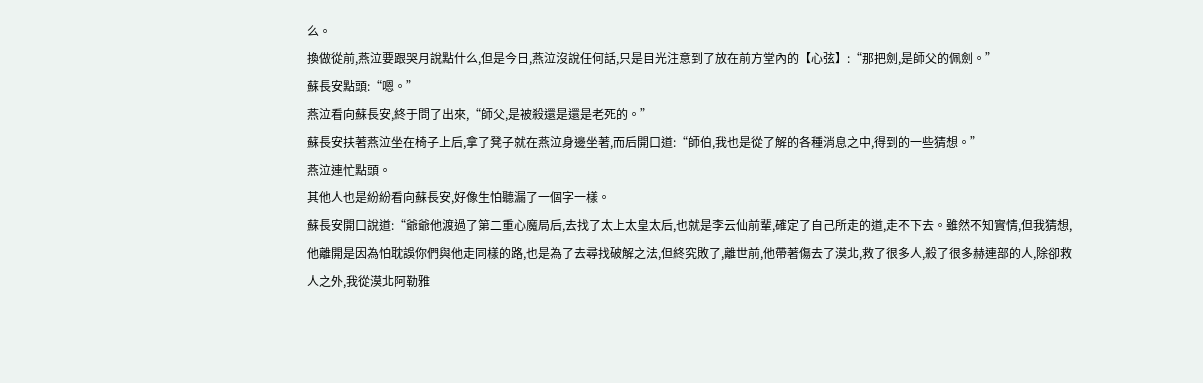么。
換做從前,燕泣要跟哭月說點什么,但是今日,燕泣沒說任何話,只是目光注意到了放在前方堂內的【心弦】:“那把劍,是師父的佩劍。”
蘇長安點頭:“嗯。”
燕泣看向蘇長安,終于問了出來,“師父,是被殺還是還是老死的。”
蘇長安扶著燕泣坐在椅子上后,拿了凳子就在燕泣身邊坐著,而后開口道:“師伯,我也是從了解的各種消息之中,得到的一些猜想。”
燕泣連忙點頭。
其他人也是紛紛看向蘇長安,好像生怕聽漏了一個字一樣。
蘇長安開口說道:“爺爺他渡過了第二重心魔局后,去找了太上太皇太后,也就是李云仙前輩,確定了自己所走的道,走不下去。雖然不知實情,但我猜想,他離開是因為怕耽誤你們與他走同樣的路,也是為了去尋找破解之法,但終究敗了,離世前,他帶著傷去了漠北,救了很多人,殺了很多赫連部的人,除卻救人之外,我從漠北阿勒雅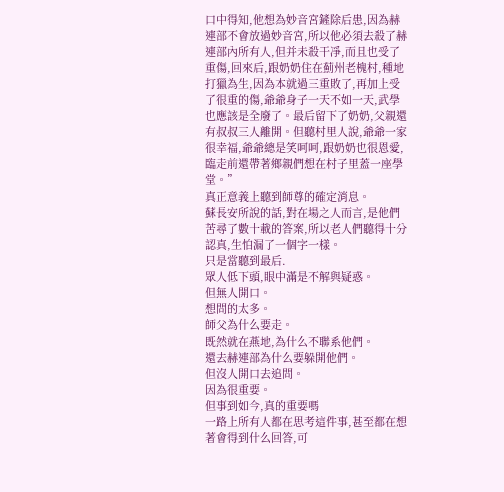口中得知,他想為妙音宮鏟除后患,因為赫連部不會放過妙音宮,所以他必須去殺了赫連部內所有人,但并未殺干凈,而且也受了重傷,回來后,跟奶奶住在薊州老槐村,種地打獵為生,因為本就過三重敗了,再加上受了很重的傷,爺爺身子一天不如一天,武學也應該是全廢了。最后留下了奶奶,父親還有叔叔三人離開。但聽村里人說,爺爺一家很幸福,爺爺總是笑呵呵,跟奶奶也很恩愛,臨走前還帶著鄉親們想在村子里蓋一座學堂。”
真正意義上聽到師尊的確定消息。
蘇長安所說的話,對在場之人而言,是他們苦尋了數十載的答案,所以老人們聽得十分認真,生怕漏了一個字一樣。
只是當聽到最后.
眾人低下頭,眼中滿是不解與疑惑。
但無人開口。
想問的太多。
師父為什么要走。
既然就在燕地,為什么不聯系他們。
還去赫連部為什么要躲開他們。
但沒人開口去追問。
因為很重要。
但事到如今,真的重要嗎
一路上所有人都在思考這件事,甚至都在想著會得到什么回答,可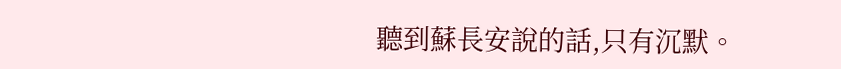聽到蘇長安說的話,只有沉默。